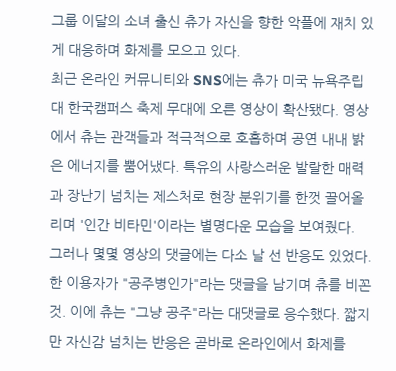그룹 이달의 소녀 출신 츄가 자신을 향한 악플에 재치 있게 대응하며 화제를 모으고 있다.
최근 온라인 커뮤니티와 SNS에는 츄가 미국 뉴욕주립대 한국캠퍼스 축제 무대에 오른 영상이 확산됐다. 영상에서 츄는 관객들과 적극적으로 호흡하며 공연 내내 밝은 에너지를 뿜어냈다. 특유의 사랑스러운 발랄한 매력과 장난기 넘치는 제스처로 현장 분위기를 한껏 끌어올리며 '인간 비타민'이라는 별명다운 모습을 보여줬다.
그러나 몇몇 영상의 댓글에는 다소 날 선 반응도 있었다. 한 이용자가 "공주병인가"라는 댓글을 남기며 츄를 비꼰 것. 이에 츄는 "그냥 공주"라는 대댓글로 응수했다. 짧지만 자신감 넘치는 반응은 곧바로 온라인에서 화제를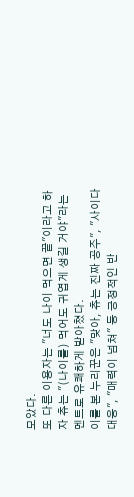모았다.
또 다른 이용자는 "너도 나이 먹으면 끝"이라고 하자 츄는 "(나이를) 먹어도 귀엽게 생길 거야"라는 멘트로 유쾌하게 받아쳤다.
이를 본 누리꾼은 "맞아, 츄는 진짜 공주", "사이다 대응", "매력이 넘쳐" 등 긍정적인 반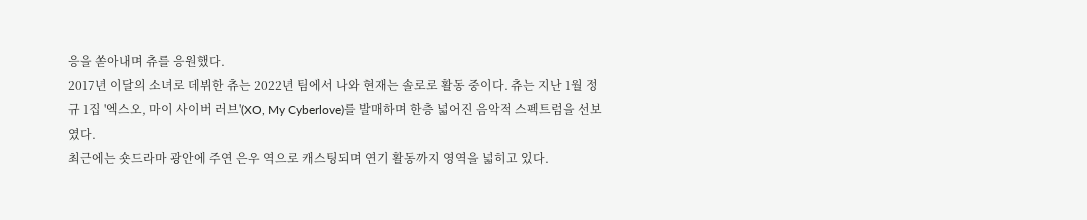응을 쏟아내며 츄를 응원했다.
2017년 이달의 소녀로 데뷔한 츄는 2022년 팀에서 나와 현재는 솔로로 활동 중이다. 츄는 지난 1월 정규 1집 '엑스오, 마이 사이버 러브'(XO, My Cyberlove)를 발매하며 한층 넓어진 음악적 스펙트럼을 선보였다.
최근에는 숏드라마 광안에 주연 은우 역으로 캐스팅되며 연기 활동까지 영역을 넓히고 있다.